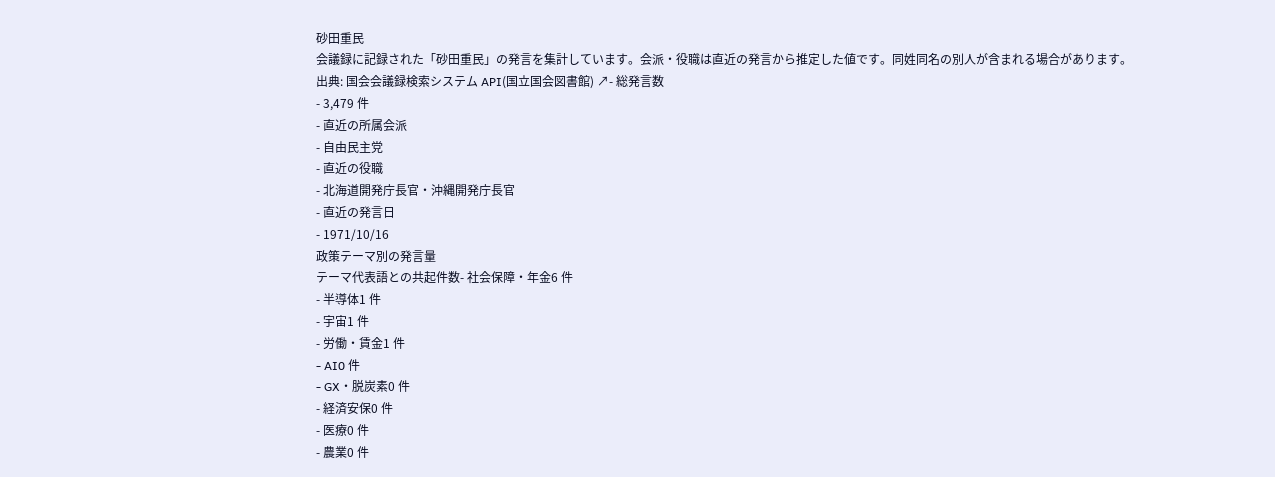砂田重民
会議録に記録された「砂田重民」の発言を集計しています。会派・役職は直近の発言から推定した値です。同姓同名の別人が含まれる場合があります。
出典: 国会会議録検索システム API(国立国会図書館) ↗- 総発言数
- 3,479 件
- 直近の所属会派
- 自由民主党
- 直近の役職
- 北海道開発庁長官・沖縄開発庁長官
- 直近の発言日
- 1971/10/16
政策テーマ別の発言量
テーマ代表語との共起件数- 社会保障・年金6 件
- 半導体1 件
- 宇宙1 件
- 労働・賃金1 件
- AI0 件
- GX・脱炭素0 件
- 経済安保0 件
- 医療0 件
- 農業0 件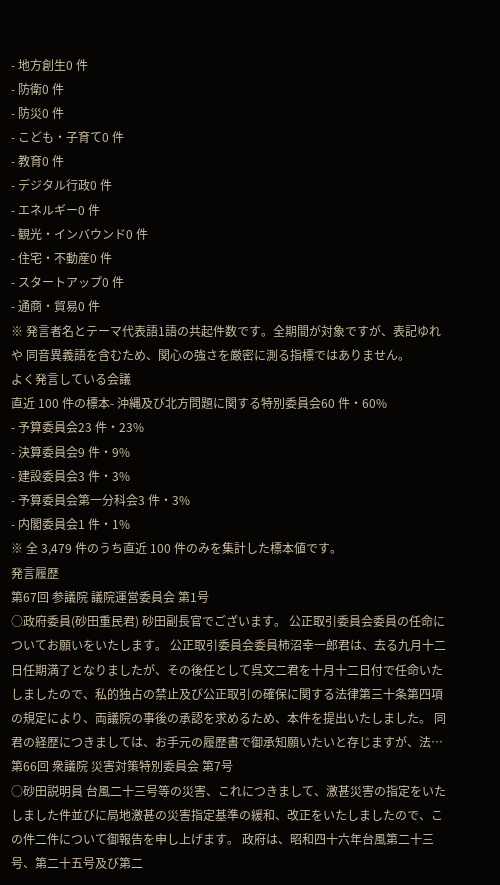- 地方創生0 件
- 防衛0 件
- 防災0 件
- こども・子育て0 件
- 教育0 件
- デジタル行政0 件
- エネルギー0 件
- 観光・インバウンド0 件
- 住宅・不動産0 件
- スタートアップ0 件
- 通商・貿易0 件
※ 発言者名とテーマ代表語1語の共起件数です。全期間が対象ですが、表記ゆれや 同音異義語を含むため、関心の強さを厳密に測る指標ではありません。
よく発言している会議
直近 100 件の標本- 沖縄及び北方問題に関する特別委員会60 件・60%
- 予算委員会23 件・23%
- 決算委員会9 件・9%
- 建設委員会3 件・3%
- 予算委員会第一分科会3 件・3%
- 内閣委員会1 件・1%
※ 全 3,479 件のうち直近 100 件のみを集計した標本値です。
発言履歴
第67回 参議院 議院運営委員会 第1号
○政府委員(砂田重民君) 砂田副長官でございます。 公正取引委員会委員の任命についてお願いをいたします。 公正取引委員会委員柿沼幸一郎君は、去る九月十二日任期満了となりましたが、その後任として呉文二君を十月十二日付で任命いたしましたので、私的独占の禁止及び公正取引の確保に関する法律第三十条第四項の規定により、両議院の事後の承認を求めるため、本件を提出いたしました。 同君の経歴につきましては、お手元の履歴書で御承知願いたいと存じますが、法…
第66回 衆議院 災害対策特別委員会 第7号
○砂田説明員 台風二十三号等の災害、これにつきまして、激甚災害の指定をいたしました件並びに局地激甚の災害指定基準の緩和、改正をいたしましたので、この件二件について御報告を申し上げます。 政府は、昭和四十六年台風第二十三号、第二十五号及び第二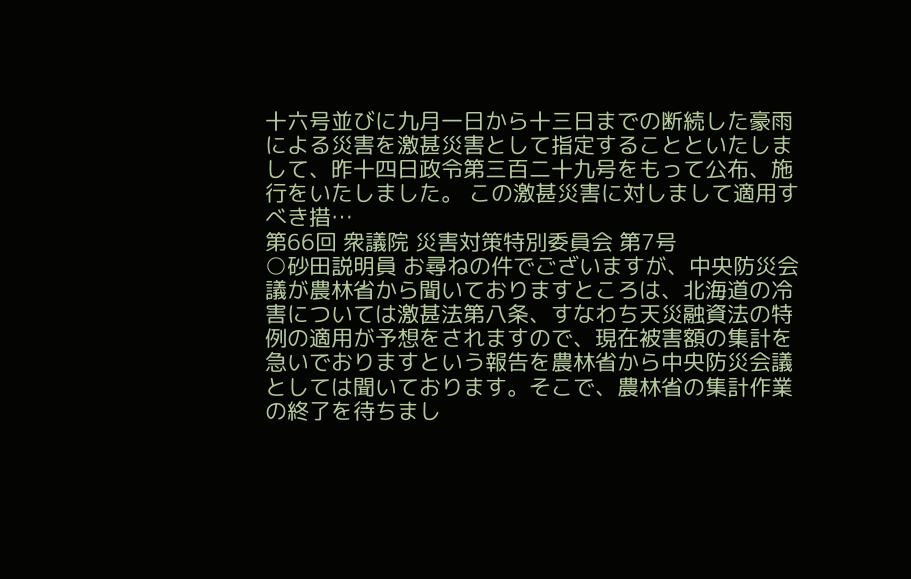十六号並びに九月一日から十三日までの断続した豪雨による災害を激甚災害として指定することといたしまして、昨十四日政令第三百二十九号をもって公布、施行をいたしました。 この激甚災害に対しまして適用すべき措…
第66回 衆議院 災害対策特別委員会 第7号
○砂田説明員 お尋ねの件でございますが、中央防災会議が農林省から聞いておりますところは、北海道の冷害については激甚法第八条、すなわち天災融資法の特例の適用が予想をされますので、現在被害額の集計を急いでおりますという報告を農林省から中央防災会議としては聞いております。そこで、農林省の集計作業の終了を待ちまし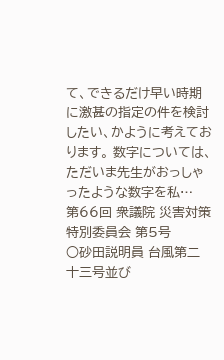て、できるだけ早い時期に激甚の指定の件を検討したい、かように考えております。 数字については、ただいま先生がおっしゃったような数字を私…
第66回 衆議院 災害対策特別委員会 第5号
○砂田説明員 台風第二十三号並び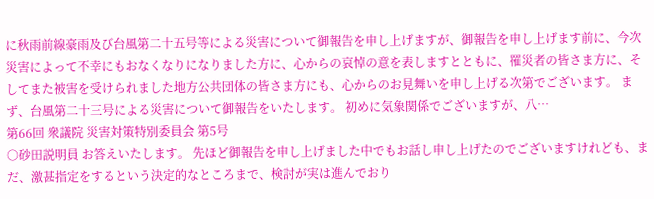に秋雨前線豪雨及び台風第二十五号等による災害について御報告を申し上げますが、御報告を申し上げます前に、今次災害によって不幸にもおなくなりになりました方に、心からの哀悼の意を表しますとともに、罹災者の皆さま方に、そしてまた被害を受けられました地方公共団体の皆さま方にも、心からのお見舞いを申し上げる次第でございます。 まず、台風第二十三号による災害について御報告をいたします。 初めに気象関係でございますが、八…
第66回 衆議院 災害対策特別委員会 第5号
○砂田説明員 お答えいたします。 先ほど御報告を申し上げました中でもお話し申し上げたのでございますけれども、まだ、激甚指定をするという決定的なところまで、検討が実は進んでおり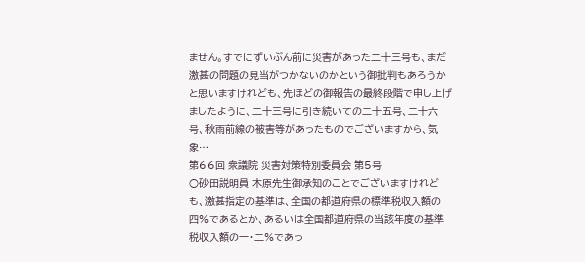ません。すでにずいぶん前に災害があった二十三号も、まだ激甚の問題の見当がつかないのかという御批判もあろうかと思いますけれども、先ほどの御報告の最終段階で申し上げましたように、二十三号に引き続いての二十五号、二十六号、秋雨前線の被害等があったものでございますから、気象…
第66回 衆議院 災害対策特別委員会 第5号
○砂田説明員 木原先生御承知のことでございますけれども、激甚指定の基準は、全国の都道府県の標準税収入額の四%であるとか、あるいは全国都道府県の当該年度の基準税収入額の一・二%であっ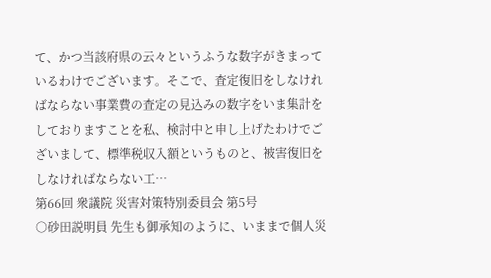て、かつ当該府県の云々というふうな数字がきまっているわけでございます。そこで、査定復旧をしなければならない事業費の査定の見込みの数字をいま集計をしておりますことを私、検討中と申し上げたわけでございまして、標準税収入額というものと、被害復旧をしなければならない工…
第66回 衆議院 災害対策特別委員会 第5号
○砂田説明員 先生も御承知のように、いままで個人災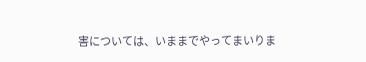害については、いままでやってまいりま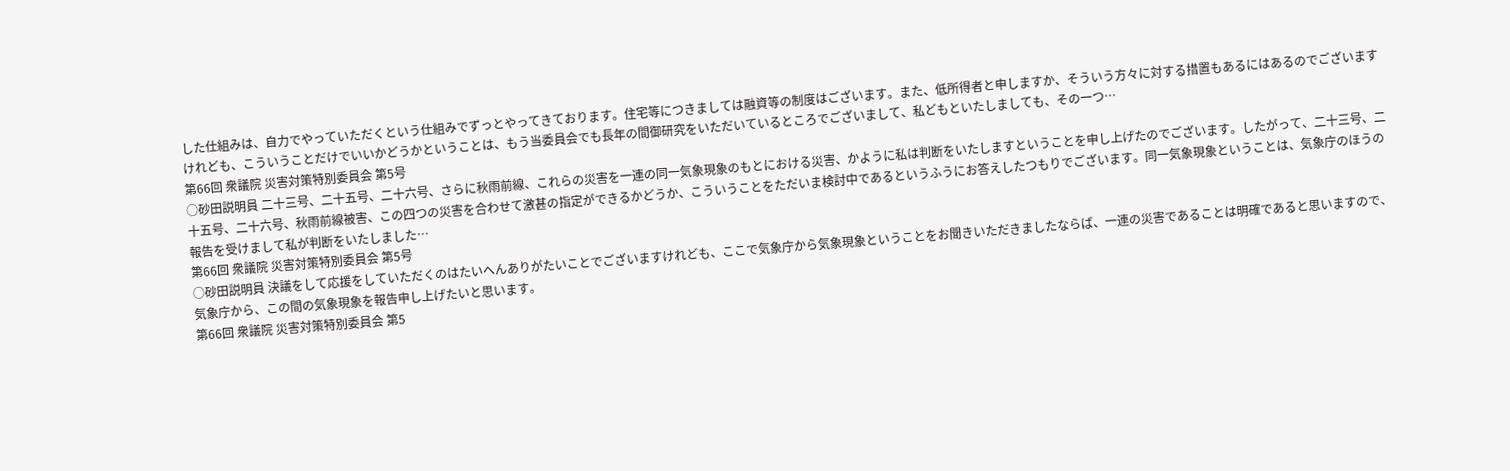した仕組みは、自力でやっていただくという仕組みでずっとやってきております。住宅等につきましては融資等の制度はございます。また、低所得者と申しますか、そういう方々に対する措置もあるにはあるのでございますけれども、こういうことだけでいいかどうかということは、もう当委員会でも長年の間御研究をいただいているところでございまして、私どもといたしましても、その一つ…
第66回 衆議院 災害対策特別委員会 第5号
○砂田説明員 二十三号、二十五号、二十六号、さらに秋雨前線、これらの災害を一連の同一気象現象のもとにおける災害、かように私は判断をいたしますということを申し上げたのでございます。したがって、二十三号、二十五号、二十六号、秋雨前線被害、この四つの災害を合わせて激甚の指定ができるかどうか、こういうことをただいま検討中であるというふうにお答えしたつもりでございます。同一気象現象ということは、気象庁のほうの報告を受けまして私が判断をいたしました…
第66回 衆議院 災害対策特別委員会 第5号
○砂田説明員 決議をして応援をしていただくのはたいへんありがたいことでございますけれども、ここで気象庁から気象現象ということをお聞きいただきましたならば、一連の災害であることは明確であると思いますので、気象庁から、この間の気象現象を報告申し上げたいと思います。
第66回 衆議院 災害対策特別委員会 第5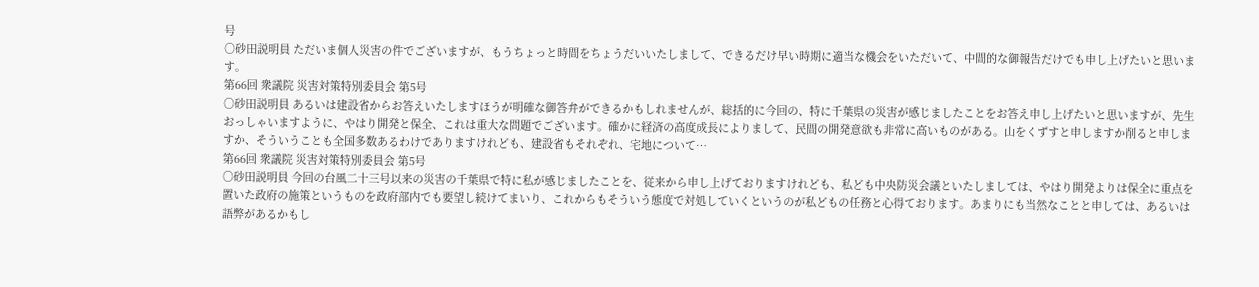号
○砂田説明員 ただいま個人災害の件でございますが、もうちょっと時間をちょうだいいたしまして、できるだけ早い時期に適当な機会をいただいて、中間的な御報告だけでも申し上げたいと思います。
第66回 衆議院 災害対策特別委員会 第5号
○砂田説明員 あるいは建設省からお答えいたしますほうが明確な御答弁ができるかもしれませんが、総括的に今回の、特に千葉県の災害が感じましたことをお答え申し上げたいと思いますが、先生おっしゃいますように、やはり開発と保全、これは重大な問題でございます。確かに経済の高度成長によりまして、民間の開発意欲も非常に高いものがある。山をくずすと申しますか削ると申しますか、そういうことも全国多数あるわけでありますけれども、建設省もそれぞれ、宅地について…
第66回 衆議院 災害対策特別委員会 第5号
○砂田説明員 今回の台風二十三号以来の災害の千葉県で特に私が感じましたことを、従来から申し上げておりますけれども、私ども中央防災会議といたしましては、やはり開発よりは保全に重点を置いた政府の施策というものを政府部内でも要望し続けてまいり、これからもそういう態度で対処していくというのが私どもの任務と心得ております。あまりにも当然なことと申しては、あるいは語弊があるかもし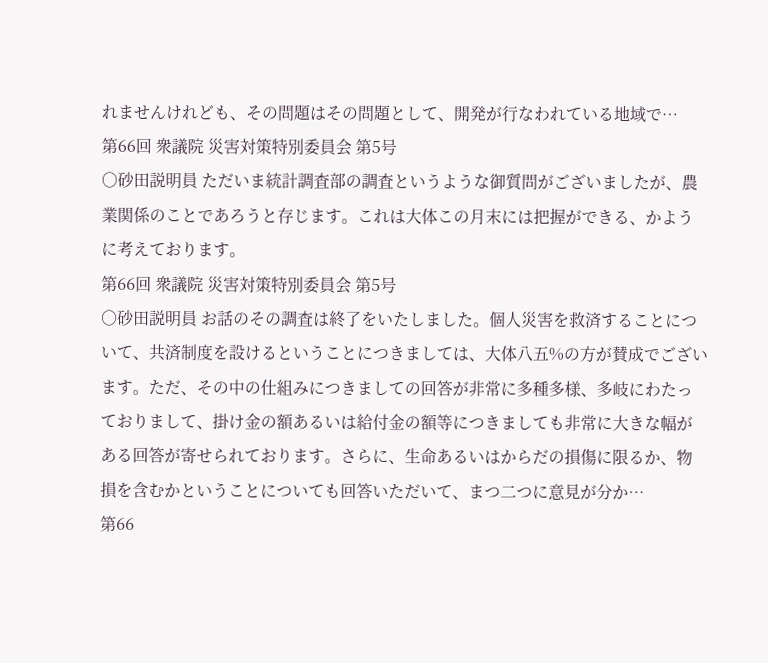れませんけれども、その問題はその問題として、開発が行なわれている地域で…
第66回 衆議院 災害対策特別委員会 第5号
○砂田説明員 ただいま統計調査部の調査というような御質問がございましたが、農業関係のことであろうと存じます。これは大体この月末には把握ができる、かように考えております。
第66回 衆議院 災害対策特別委員会 第5号
○砂田説明員 お話のその調査は終了をいたしました。個人災害を救済することについて、共済制度を設けるということにつきましては、大体八五%の方が賛成でございます。ただ、その中の仕組みにつきましての回答が非常に多種多様、多岐にわたっておりまして、掛け金の額あるいは給付金の額等につきましても非常に大きな幅がある回答が寄せられております。さらに、生命あるいはからだの損傷に限るか、物損を含むかということについても回答いただいて、まつ二つに意見が分か…
第66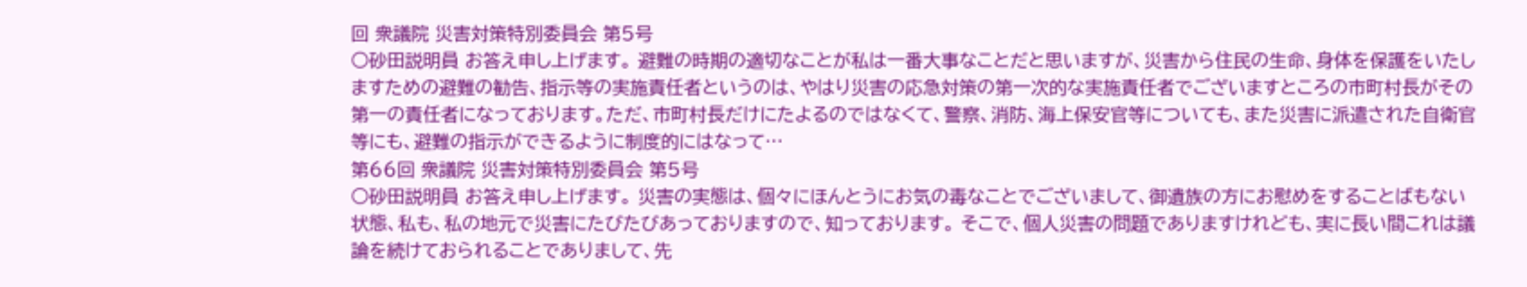回 衆議院 災害対策特別委員会 第5号
○砂田説明員 お答え申し上げます。 避難の時期の適切なことが私は一番大事なことだと思いますが、災害から住民の生命、身体を保護をいたしますための避難の勧告、指示等の実施責任者というのは、やはり災害の応急対策の第一次的な実施責任者でございますところの市町村長がその第一の責任者になっております。ただ、市町村長だけにたよるのではなくて、警察、消防、海上保安官等についても、また災害に派遣された自衛官等にも、避難の指示ができるように制度的にはなって…
第66回 衆議院 災害対策特別委員会 第5号
○砂田説明員 お答え申し上げます。 災害の実態は、個々にほんとうにお気の毒なことでございまして、御遺族の方にお慰めをすることばもない状態、私も、私の地元で災害にたびたびあっておりますので、知っております。 そこで、個人災害の問題でありますけれども、実に長い間これは議論を続けておられることでありまして、先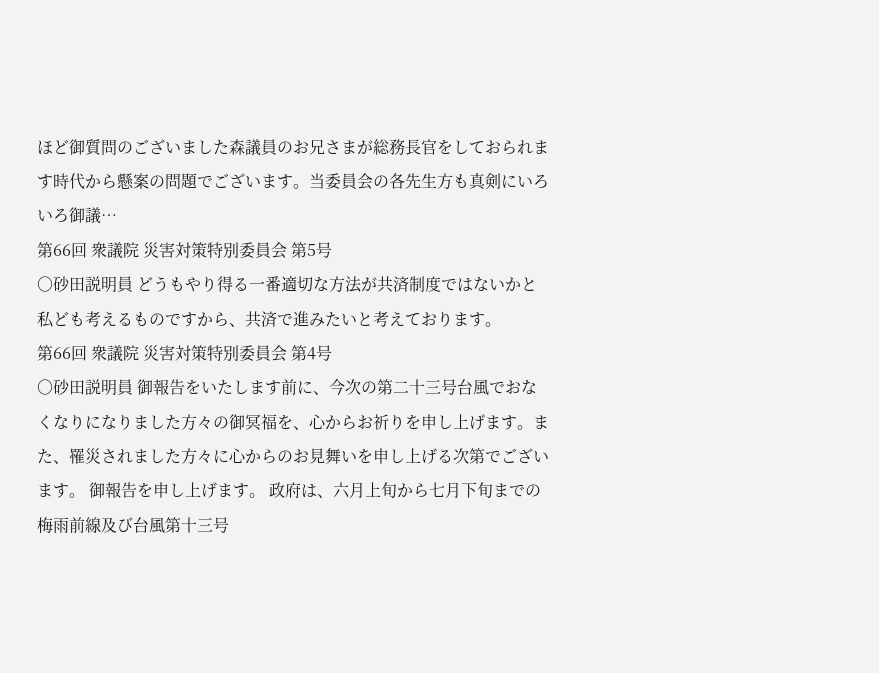ほど御質問のございました森議員のお兄さまが総務長官をしておられます時代から懸案の問題でございます。当委員会の各先生方も真剣にいろいろ御議…
第66回 衆議院 災害対策特別委員会 第5号
○砂田説明員 どうもやり得る一番適切な方法が共済制度ではないかと私ども考えるものですから、共済で進みたいと考えております。
第66回 衆議院 災害対策特別委員会 第4号
○砂田説明員 御報告をいたします前に、今次の第二十三号台風でおなくなりになりました方々の御冥福を、心からお祈りを申し上げます。また、罹災されました方々に心からのお見舞いを申し上げる次第でございます。 御報告を申し上げます。 政府は、六月上旬から七月下旬までの梅雨前線及び台風第十三号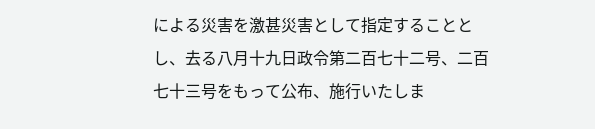による災害を激甚災害として指定することとし、去る八月十九日政令第二百七十二号、二百七十三号をもって公布、施行いたしま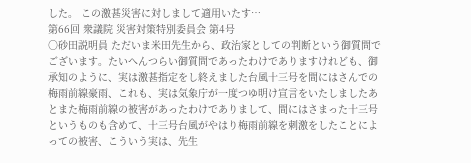した。 この激甚災害に対しまして適用いたす…
第66回 衆議院 災害対策特別委員会 第4号
○砂田説明員 ただいま米田先生から、政治家としての判断という御質問でございます。たいへんつらい御質問であったわけでありますけれども、御承知のように、実は激甚指定をし終えました台風十三号を間にはさんでの梅雨前線豪雨、これも、実は気象庁が一度つゆ明け宣言をいたしましたあとまた梅雨前線の被害があったわけでありまして、間にはさまった十三号というものも含めて、十三号台風がやはり梅雨前線を刺激をしたことによっての被害、こういう実は、先生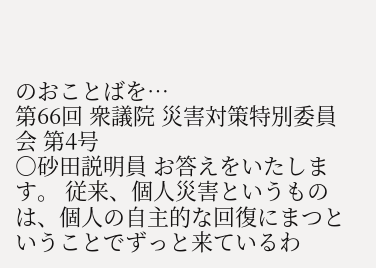のおことばを…
第66回 衆議院 災害対策特別委員会 第4号
○砂田説明員 お答えをいたします。 従来、個人災害というものは、個人の自主的な回復にまつということでずっと来ているわ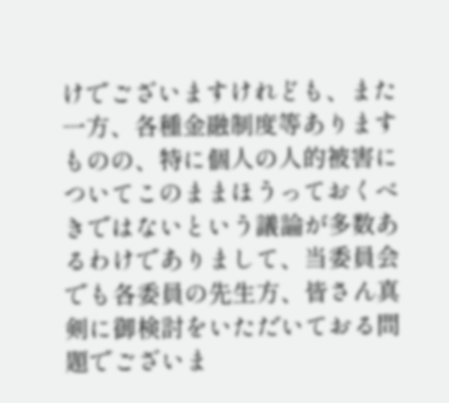けでございますけれども、また一方、各種金融制度等ありますものの、特に個人の人的被害についてこのままほうっておくべきではないという議論が多数あるわけでありまして、当委員会でも各委員の先生方、皆さん真剣に御検討をいただいておる問題でございま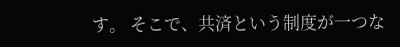す。 そこで、共済という制度が一つな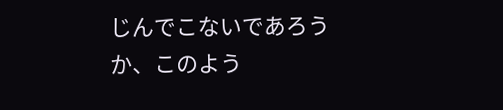じんでこないであろうか、このよう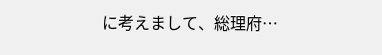に考えまして、総理府…